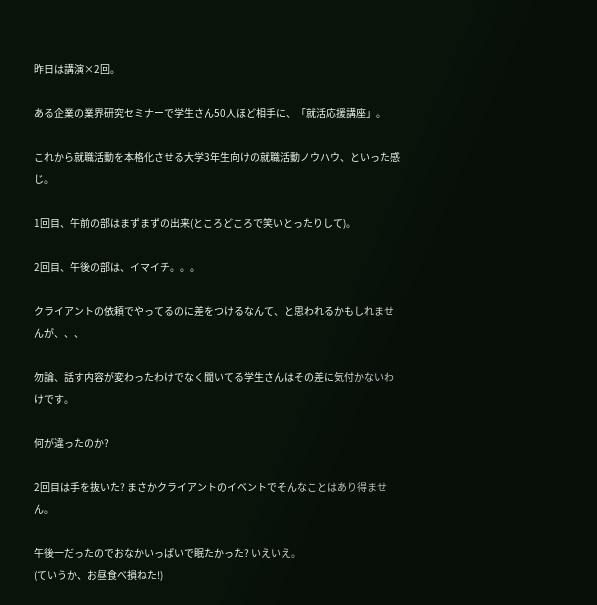昨日は講演×2回。

ある企業の業界研究セミナーで学生さん50人ほど相手に、「就活応援講座」。

これから就職活動を本格化させる大学3年生向けの就職活動ノウハウ、といった感じ。

1回目、午前の部はまずまずの出来(ところどころで笑いとったりして)。

2回目、午後の部は、イマイチ。。。

クライアントの依頼でやってるのに差をつけるなんて、と思われるかもしれませんが、、、

勿論、話す内容が変わったわけでなく聞いてる学生さんはその差に気付かないわけです。

何が違ったのか?

2回目は手を抜いた? まさかクライアントのイベントでそんなことはあり得ません。

午後一だったのでおなかいっぱいで眠たかった? いえいえ。
(ていうか、お昼食べ損ねた!)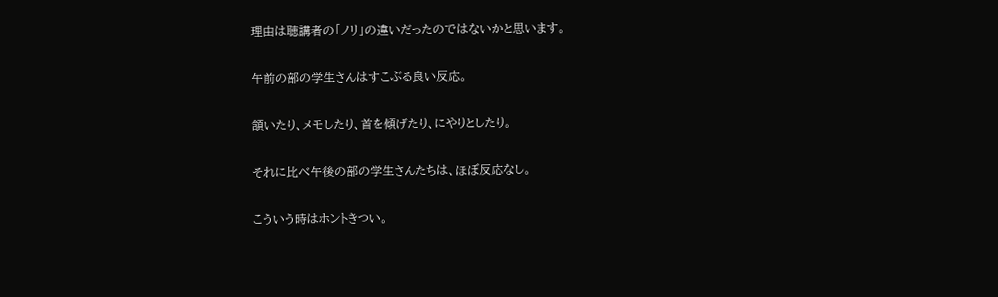理由は聴講者の「ノリ」の違いだったのではないかと思います。

午前の部の学生さんはすこぶる良い反応。

頷いたり、メモしたり、首を傾げたり、にやりとしたり。

それに比べ午後の部の学生さんたちは、ほぼ反応なし。

こういう時はホントきつい。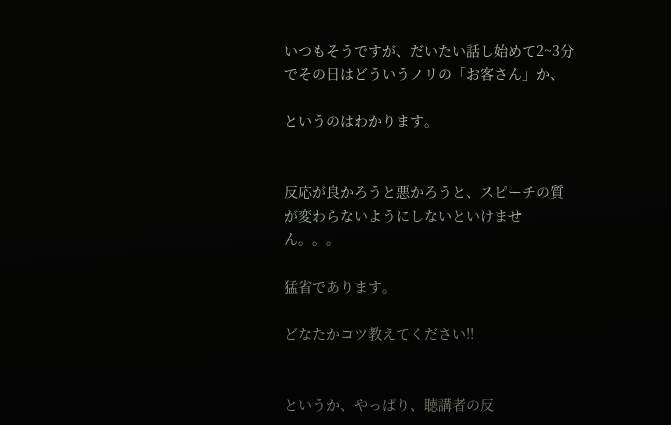いつもそうですが、だいたい話し始めて2~3分でその日はどういうノリの「お客さん」か、

というのはわかります。


反応が良かろうと悪かろうと、スピーチの質が変わらないようにしないといけません。。。

猛省であります。

どなたかコツ教えてください!!


というか、やっぱり、聴講者の反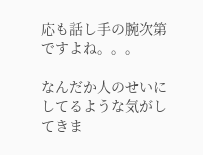応も話し手の腕次第ですよね。。。

なんだか人のせいにしてるような気がしてきま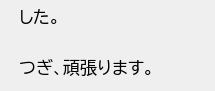した。

つぎ、頑張ります。